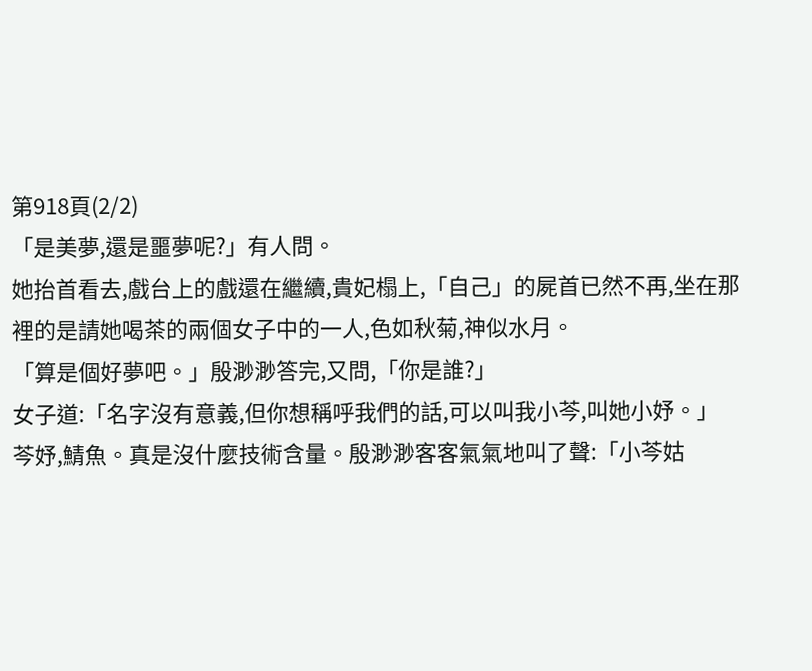第918頁(2/2)
「是美夢,還是噩夢呢?」有人問。
她抬首看去,戲台上的戲還在繼續,貴妃榻上,「自己」的屍首已然不再,坐在那裡的是請她喝茶的兩個女子中的一人,色如秋菊,神似水月。
「算是個好夢吧。」殷渺渺答完,又問,「你是誰?」
女子道:「名字沒有意義,但你想稱呼我們的話,可以叫我小芩,叫她小妤。」
芩妤,鯖魚。真是沒什麼技術含量。殷渺渺客客氣氣地叫了聲:「小芩姑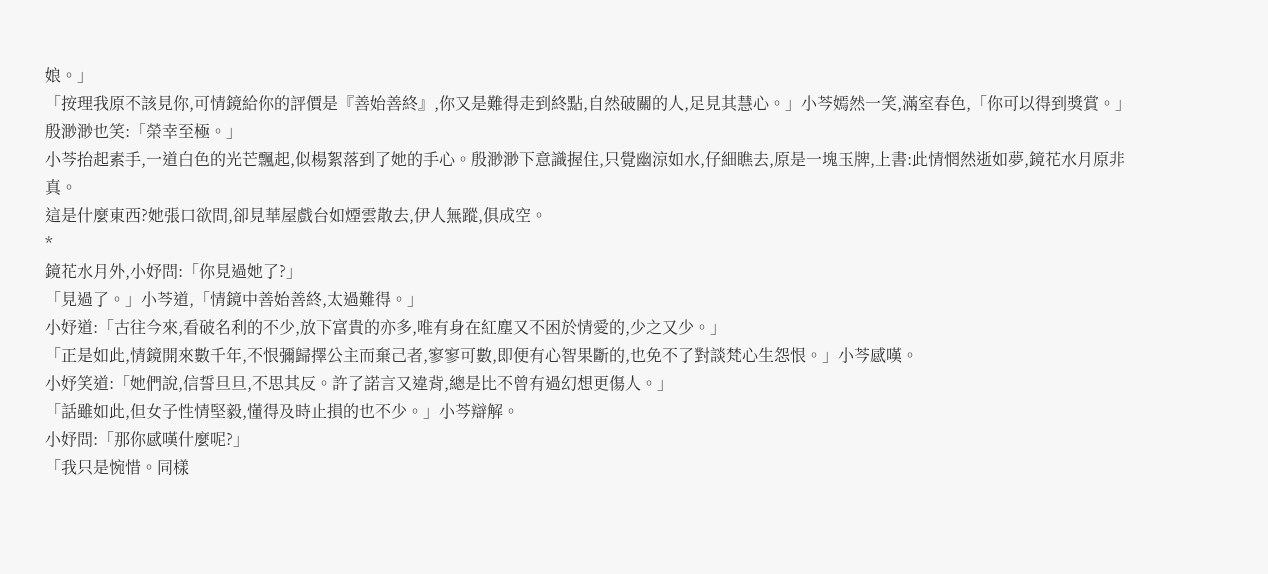娘。」
「按理我原不該見你,可情鏡給你的評價是『善始善終』,你又是難得走到終點,自然破關的人,足見其慧心。」小芩嫣然一笑,滿室春色,「你可以得到獎賞。」
殷渺渺也笑:「榮幸至極。」
小芩抬起素手,一道白色的光芒飄起,似楊絮落到了她的手心。殷渺渺下意識握住,只覺幽涼如水,仔細瞧去,原是一塊玉牌,上書:此情惘然逝如夢,鏡花水月原非真。
這是什麼東西?她張口欲問,卻見華屋戲台如煙雲散去,伊人無蹤,俱成空。
*
鏡花水月外,小妤問:「你見過她了?」
「見過了。」小芩道,「情鏡中善始善終,太過難得。」
小妤道:「古往今來,看破名利的不少,放下富貴的亦多,唯有身在紅塵又不困於情愛的,少之又少。」
「正是如此,情鏡開來數千年,不恨彌歸擇公主而棄己者,寥寥可數,即便有心智果斷的,也免不了對談梵心生怨恨。」小芩感嘆。
小妤笑道:「她們說,信誓旦旦,不思其反。許了諾言又違背,總是比不曾有過幻想更傷人。」
「話雖如此,但女子性情堅毅,懂得及時止損的也不少。」小芩辯解。
小妤問:「那你感嘆什麼呢?」
「我只是惋惜。同樣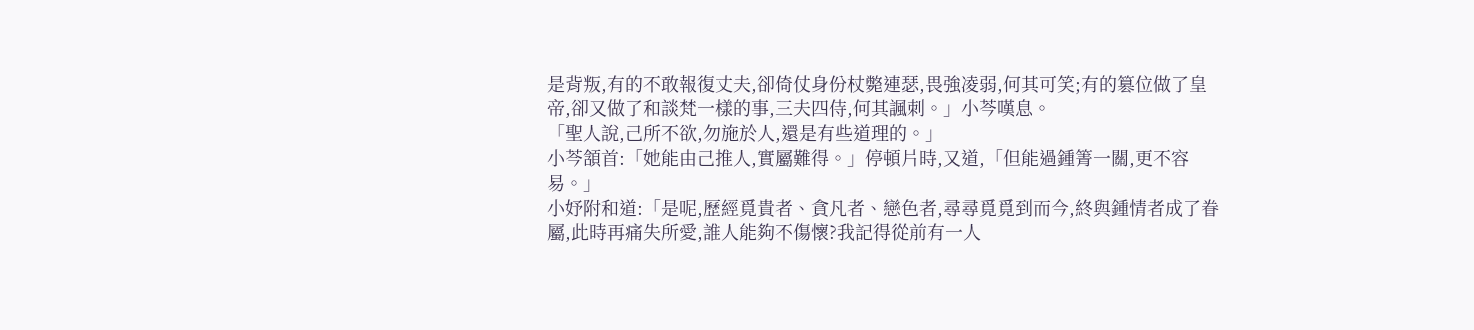是背叛,有的不敢報復丈夫,卻倚仗身份杖斃連瑟,畏強凌弱,何其可笑;有的篡位做了皇帝,卻又做了和談梵一樣的事,三夫四侍,何其諷刺。」小芩嘆息。
「聖人說,己所不欲,勿施於人,還是有些道理的。」
小芩頷首:「她能由己推人,實屬難得。」停頓片時,又道,「但能過鍾箐一關,更不容易。」
小妤附和道:「是呢,歷經覓貴者、貪凡者、戀色者,尋尋覓覓到而今,終與鍾情者成了眷屬,此時再痛失所愛,誰人能夠不傷懷?我記得從前有一人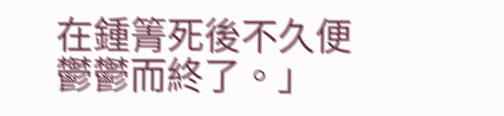在鍾箐死後不久便鬱鬱而終了。」